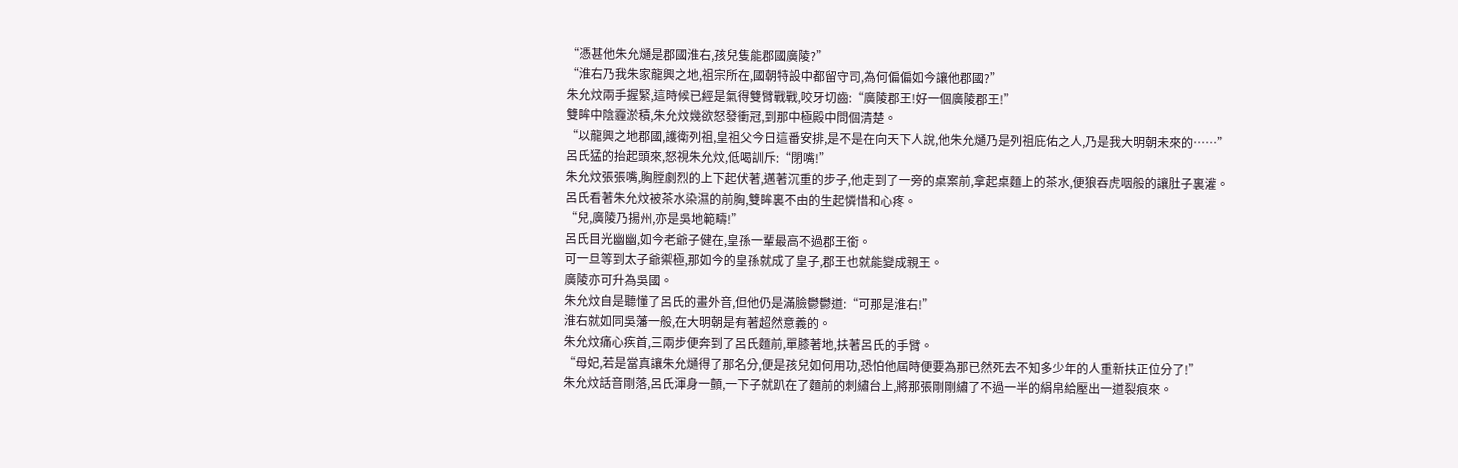“憑甚他朱允熥是郡國淮右,孩兒隻能郡國廣陵?”
“淮右乃我朱家龍興之地,祖宗所在,國朝特設中都留守司,為何偏偏如今讓他郡國?”
朱允炆兩手握緊,這時候已經是氣得雙臂戰戰,咬牙切齒:“廣陵郡王!好一個廣陵郡王!”
雙眸中陰霾淤積,朱允炆幾欲怒發衝冠,到那中極殿中問個清楚。
“以龍興之地郡國,護衛列祖,皇祖父今日這番安排,是不是在向天下人說,他朱允熥乃是列祖庇佑之人,乃是我大明朝未來的……”
呂氏猛的抬起頭來,怒視朱允炆,低喝訓斥:“閉嘴!”
朱允炆張張嘴,胸膛劇烈的上下起伏著,邁著沉重的步子,他走到了一旁的桌案前,拿起桌麵上的茶水,便狼吞虎咽般的讓肚子裏灌。
呂氏看著朱允炆被茶水染濕的前胸,雙眸裏不由的生起憐惜和心疼。
“兒,廣陵乃揚州,亦是吳地範疇!”
呂氏目光幽幽,如今老爺子健在,皇孫一輩最高不過郡王銜。
可一旦等到太子爺禦極,那如今的皇孫就成了皇子,郡王也就能變成親王。
廣陵亦可升為吳國。
朱允炆自是聽懂了呂氏的畫外音,但他仍是滿臉鬱鬱道:“可那是淮右!”
淮右就如同吳藩一般,在大明朝是有著超然意義的。
朱允炆痛心疾首,三兩步便奔到了呂氏麵前,單膝著地,扶著呂氏的手臂。
“母妃,若是當真讓朱允熥得了那名分,便是孩兒如何用功,恐怕他屆時便要為那已然死去不知多少年的人重新扶正位分了!”
朱允炆話音剛落,呂氏渾身一顫,一下子就趴在了麵前的刺繡台上,將那張剛剛繡了不過一半的絹帛給壓出一道裂痕來。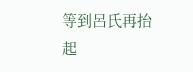等到呂氏再抬起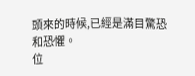頭來的時候,已經是滿目驚恐和恐懼。
位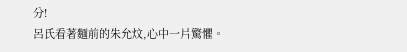分!
呂氏看著麵前的朱允炆,心中一片驚懼。